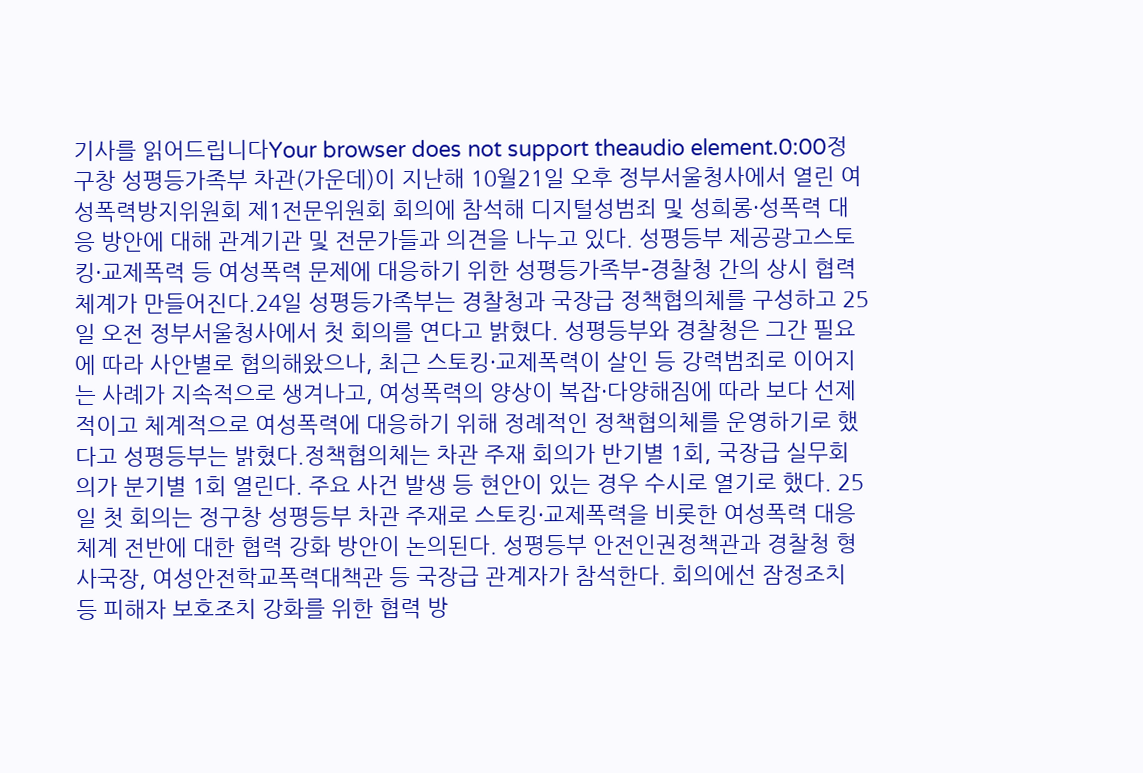기사를 읽어드립니다Your browser does not support theaudio element.0:00정구창 성평등가족부 차관(가운데)이 지난해 10월21일 오후 정부서울청사에서 열린 여성폭력방지위원회 제1전문위원회 회의에 참석해 디지털성범죄 및 성희롱·성폭력 대응 방안에 대해 관계기관 및 전문가들과 의견을 나누고 있다. 성평등부 제공광고스토킹·교제폭력 등 여성폭력 문제에 대응하기 위한 성평등가족부-경찰청 간의 상시 협력체계가 만들어진다.24일 성평등가족부는 경찰청과 국장급 정책협의체를 구성하고 25일 오전 정부서울청사에서 첫 회의를 연다고 밝혔다. 성평등부와 경찰청은 그간 필요에 따라 사안별로 협의해왔으나, 최근 스토킹·교제폭력이 살인 등 강력범죄로 이어지는 사례가 지속적으로 생겨나고, 여성폭력의 양상이 복잡·다양해짐에 따라 보다 선제적이고 체계적으로 여성폭력에 대응하기 위해 정례적인 정책협의체를 운영하기로 했다고 성평등부는 밝혔다.정책협의체는 차관 주재 회의가 반기별 1회, 국장급 실무회의가 분기별 1회 열린다. 주요 사건 발생 등 현안이 있는 경우 수시로 열기로 했다. 25일 첫 회의는 정구창 성평등부 차관 주재로 스토킹·교제폭력을 비롯한 여성폭력 대응 체계 전반에 대한 협력 강화 방안이 논의된다. 성평등부 안전인권정책관과 경찰청 형사국장, 여성안전학교폭력대책관 등 국장급 관계자가 참석한다. 회의에선 잠정조치 등 피해자 보호조치 강화를 위한 협력 방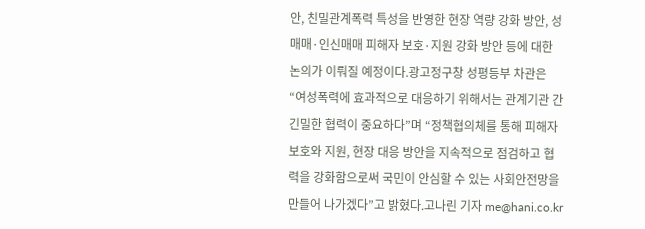안, 친밀관계폭력 특성을 반영한 현장 역량 강화 방안, 성매매·인신매매 피해자 보호·지원 강화 방안 등에 대한 논의가 이뤄질 예정이다.광고정구창 성평등부 차관은 “여성폭력에 효과적으로 대응하기 위해서는 관계기관 간 긴밀한 협력이 중요하다”며 “정책협의체를 통해 피해자 보호와 지원, 현장 대응 방안을 지속적으로 점검하고 협력을 강화함으로써 국민이 안심할 수 있는 사회안전망을 만들어 나가겠다”고 밝혔다.고나린 기자 me@hani.co.kr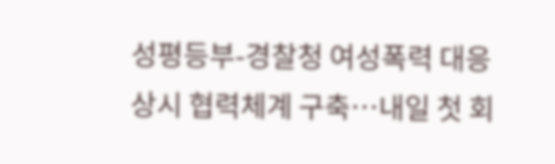성평등부-경찰청 여성폭력 대응 상시 협력체계 구축…내일 첫 회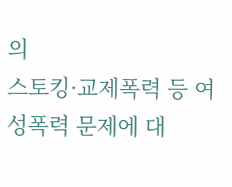의
스토킹·교제폭력 등 여성폭력 문제에 대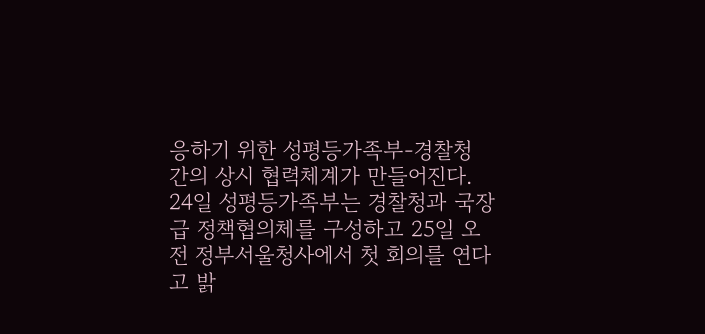응하기 위한 성평등가족부-경찰청 간의 상시 협력체계가 만들어진다. 24일 성평등가족부는 경찰청과 국장급 정책협의체를 구성하고 25일 오전 정부서울청사에서 첫 회의를 연다고 밝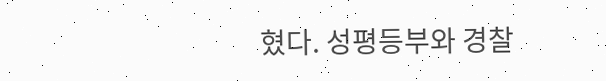혔다. 성평등부와 경찰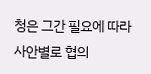청은 그간 필요에 따라 사안별로 협의